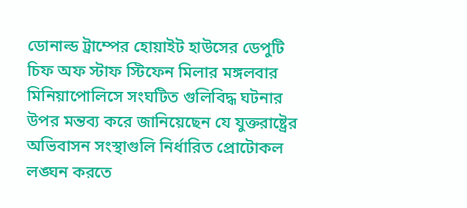ডোনাল্ড ট্রাম্পের হোয়াইট হাউসের ডেপুটি চিফ অফ স্টাফ স্টিফেন মিলার মঙ্গলবার মিনিয়াপোলিসে সংঘটিত গুলিবিদ্ধ ঘটনার উপর মন্তব্য করে জানিয়েছেন যে যুক্তরাষ্ট্রের অভিবাসন সংস্থাগুলি নির্ধারিত প্রোটোকল লঙ্ঘন করতে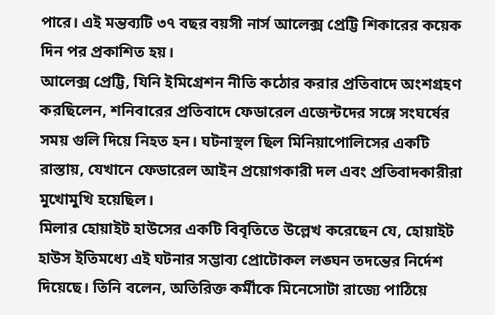পারে। এই মন্তব্যটি ৩৭ বছর বয়সী নার্স আলেক্স প্রেট্টি শিকারের কয়েক দিন পর প্রকাশিত হয়।
আলেক্স প্রেট্টি, যিনি ইমিগ্রেশন নীতি কঠোর করার প্রতিবাদে অংশগ্রহণ করছিলেন, শনিবারের প্রতিবাদে ফেডারেল এজেন্টদের সঙ্গে সংঘর্ষের সময় গুলি দিয়ে নিহত হন। ঘটনাস্থল ছিল মিনিয়াপোলিসের একটি রাস্তায়, যেখানে ফেডারেল আইন প্রয়োগকারী দল এবং প্রতিবাদকারীরা মুখোমুখি হয়েছিল।
মিলার হোয়াইট হাউসের একটি বিবৃতিতে উল্লেখ করেছেন যে, হোয়াইট হাউস ইতিমধ্যে এই ঘটনার সম্ভাব্য প্রোটোকল লঙ্ঘন তদন্তের নির্দেশ দিয়েছে। তিনি বলেন, অতিরিক্ত কর্মীকে মিনেসোটা রাজ্যে পাঠিয়ে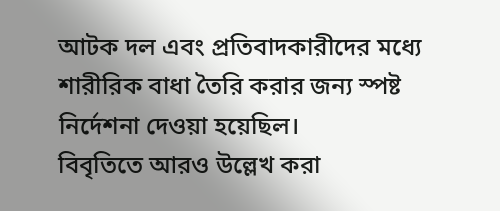আটক দল এবং প্রতিবাদকারীদের মধ্যে শারীরিক বাধা তৈরি করার জন্য স্পষ্ট নির্দেশনা দেওয়া হয়েছিল।
বিবৃতিতে আরও উল্লেখ করা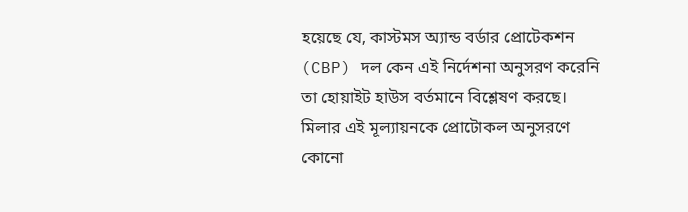হয়েছে যে, কাস্টমস অ্যান্ড বর্ডার প্রোটেকশন (CBP) দল কেন এই নির্দেশনা অনুসরণ করেনি তা হোয়াইট হাউস বর্তমানে বিশ্লেষণ করছে। মিলার এই মূল্যায়নকে প্রোটোকল অনুসরণে কোনো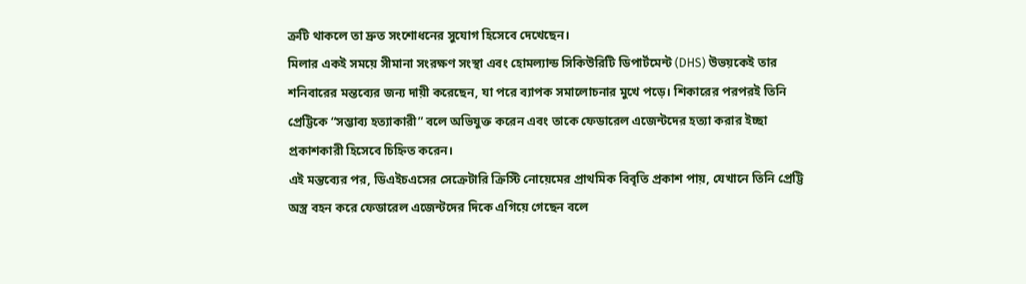ত্রুটি থাকলে তা দ্রুত সংশোধনের সুযোগ হিসেবে দেখেছেন।
মিলার একই সময়ে সীমানা সংরক্ষণ সংস্থা এবং হোমল্যান্ড সিকিউরিটি ডিপার্টমেন্ট (DHS) উভয়কেই তার শনিবারের মন্তব্যের জন্য দায়ী করেছেন, যা পরে ব্যাপক সমালোচনার মুখে পড়ে। শিকারের পরপরই তিনি প্রেট্টিকে “সম্ভাব্য হত্যাকারী” বলে অভিযুক্ত করেন এবং তাকে ফেডারেল এজেন্টদের হত্যা করার ইচ্ছা প্রকাশকারী হিসেবে চিহ্নিত করেন।
এই মন্তব্যের পর, ডিএইচএসের সেক্রেটারি ক্রিস্টি নোয়েমের প্রাথমিক বিবৃতি প্রকাশ পায়, যেখানে তিনি প্রেট্টি অস্ত্র বহন করে ফেডারেল এজেন্টদের দিকে এগিয়ে গেছেন বলে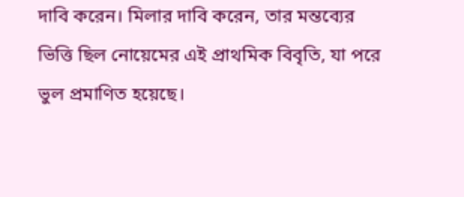দাবি করেন। মিলার দাবি করেন, তার মন্তব্যের ভিত্তি ছিল নোয়েমের এই প্রাথমিক বিবৃতি, যা পরে ভুল প্রমাণিত হয়েছে।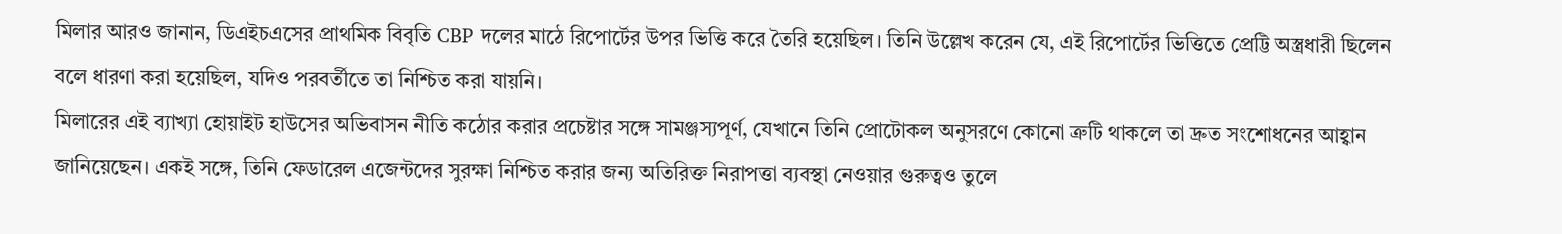মিলার আরও জানান, ডিএইচএসের প্রাথমিক বিবৃতি CBP দলের মাঠে রিপোর্টের উপর ভিত্তি করে তৈরি হয়েছিল। তিনি উল্লেখ করেন যে, এই রিপোর্টের ভিত্তিতে প্রেট্টি অস্ত্রধারী ছিলেন বলে ধারণা করা হয়েছিল, যদিও পরবর্তীতে তা নিশ্চিত করা যায়নি।
মিলারের এই ব্যাখ্যা হোয়াইট হাউসের অভিবাসন নীতি কঠোর করার প্রচেষ্টার সঙ্গে সামঞ্জস্যপূর্ণ, যেখানে তিনি প্রোটোকল অনুসরণে কোনো ত্রুটি থাকলে তা দ্রুত সংশোধনের আহ্বান জানিয়েছেন। একই সঙ্গে, তিনি ফেডারেল এজেন্টদের সুরক্ষা নিশ্চিত করার জন্য অতিরিক্ত নিরাপত্তা ব্যবস্থা নেওয়ার গুরুত্বও তুলে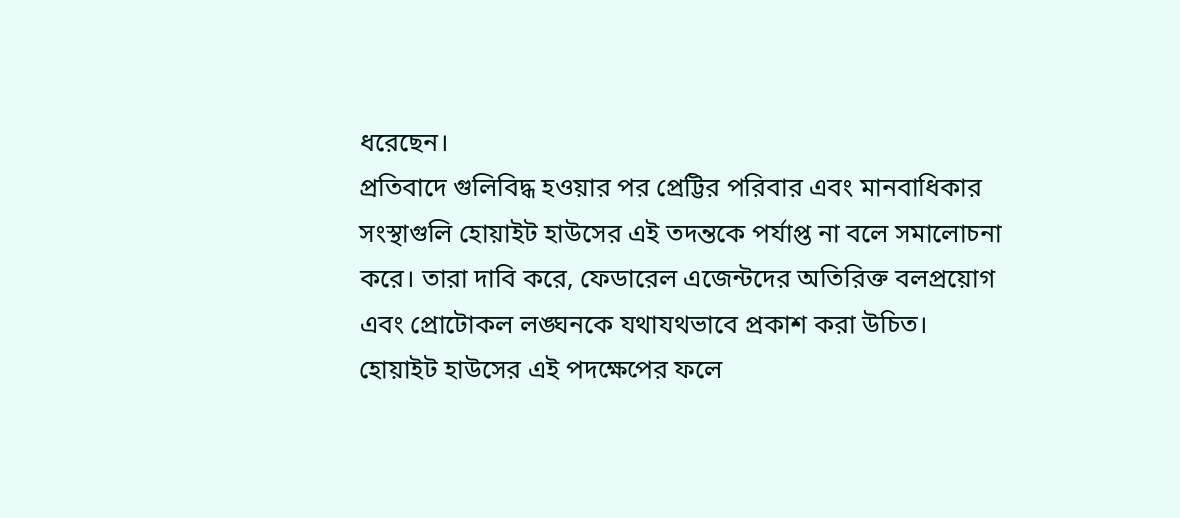ধরেছেন।
প্রতিবাদে গুলিবিদ্ধ হওয়ার পর প্রেট্টির পরিবার এবং মানবাধিকার সংস্থাগুলি হোয়াইট হাউসের এই তদন্তকে পর্যাপ্ত না বলে সমালোচনা করে। তারা দাবি করে, ফেডারেল এজেন্টদের অতিরিক্ত বলপ্রয়োগ এবং প্রোটোকল লঙ্ঘনকে যথাযথভাবে প্রকাশ করা উচিত।
হোয়াইট হাউসের এই পদক্ষেপের ফলে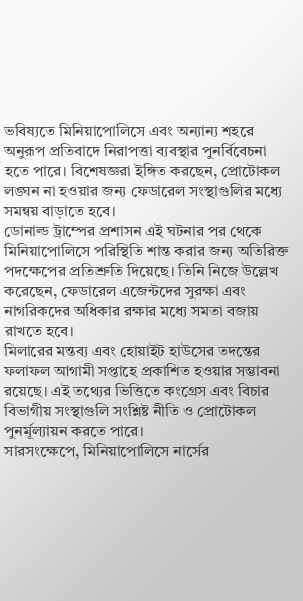ভবিষ্যতে মিনিয়াপোলিসে এবং অন্যান্য শহরে অনুরূপ প্রতিবাদে নিরাপত্তা ব্যবস্থার পুনর্বিবেচনা হতে পারে। বিশেষজ্ঞরা ইঙ্গিত করছেন, প্রোটোকল লঙ্ঘন না হওয়ার জন্য ফেডারেল সংস্থাগুলির মধ্যে সমন্বয় বাড়াতে হবে।
ডোনাল্ড ট্রাম্পের প্রশাসন এই ঘটনার পর থেকে মিনিয়াপোলিসে পরিস্থিতি শান্ত করার জন্য অতিরিক্ত পদক্ষেপের প্রতিশ্রুতি দিয়েছে। তিনি নিজে উল্লেখ করেছেন, ফেডারেল এজেন্টদের সুরক্ষা এবং নাগরিকদের অধিকার রক্ষার মধ্যে সমতা বজায় রাখতে হবে।
মিলারের মন্তব্য এবং হোয়াইট হাউসের তদন্তের ফলাফল আগামী সপ্তাহে প্রকাশিত হওয়ার সম্ভাবনা রয়েছে। এই তথ্যের ভিত্তিতে কংগ্রেস এবং বিচার বিভাগীয় সংস্থাগুলি সংশ্লিষ্ট নীতি ও প্রোটোকল পুনর্মূল্যায়ন করতে পারে।
সারসংক্ষেপে, মিনিয়াপোলিসে নার্সের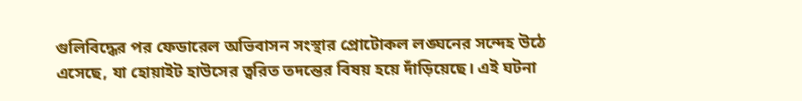গুলিবিদ্ধের পর ফেডারেল অভিবাসন সংস্থার প্রোটোকল লঙ্ঘনের সন্দেহ উঠে এসেছে, যা হোয়াইট হাউসের ত্বরিত তদন্তের বিষয় হয়ে দাঁড়িয়েছে। এই ঘটনা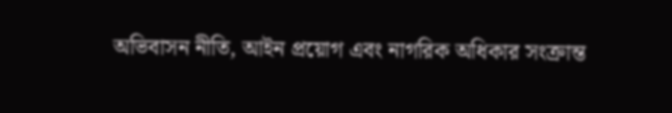অভিবাসন নীতি, আইন প্রয়োগ এবং নাগরিক অধিকার সংক্রান্ত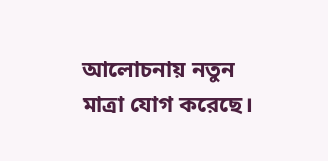আলোচনায় নতুন মাত্রা যোগ করেছে।